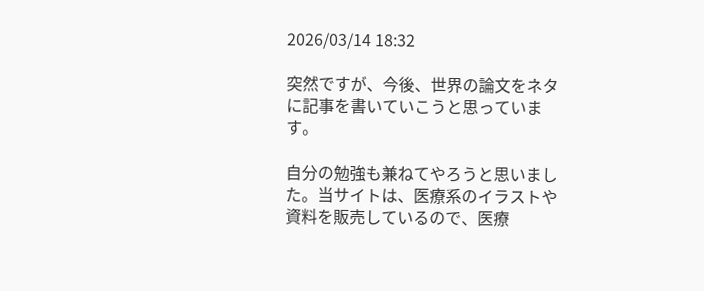2026/03/14 18:32

突然ですが、今後、世界の論文をネタに記事を書いていこうと思っています。

自分の勉強も兼ねてやろうと思いました。当サイトは、医療系のイラストや資料を販売しているので、医療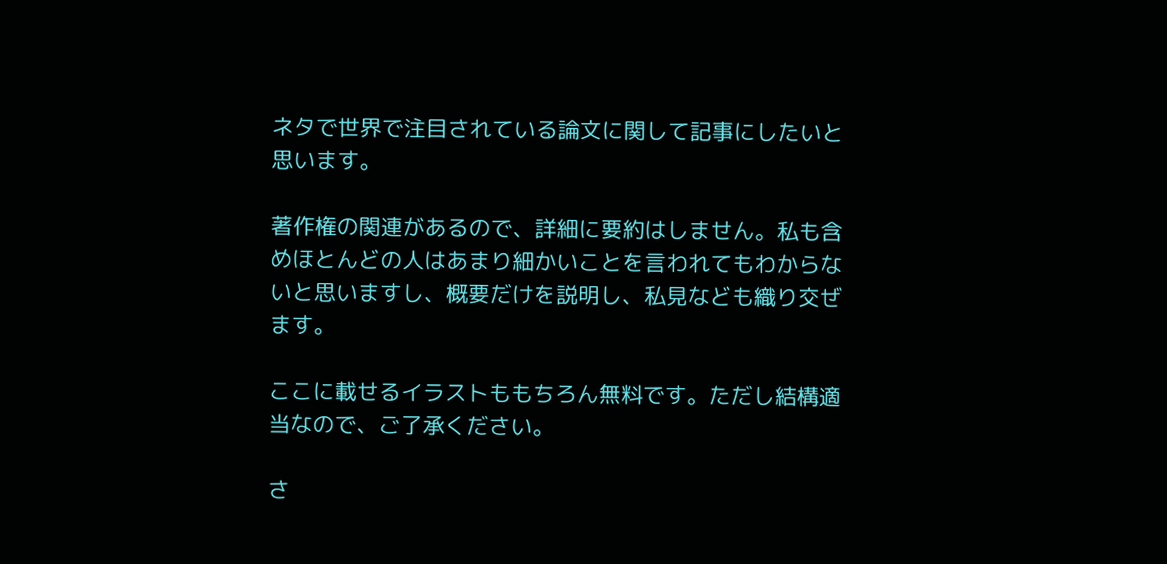ネタで世界で注目されている論文に関して記事にしたいと思います。

著作権の関連があるので、詳細に要約はしません。私も含めほとんどの人はあまり細かいことを言われてもわからないと思いますし、概要だけを説明し、私見なども織り交ぜます。

ここに載せるイラストももちろん無料です。ただし結構適当なので、ご了承ください。

さ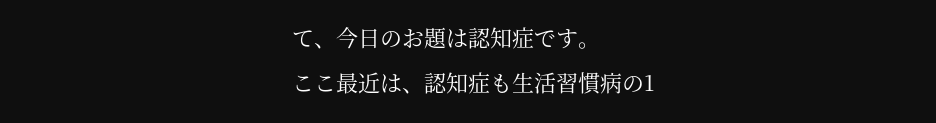て、今日のお題は認知症です。
ここ最近は、認知症も生活習慣病の1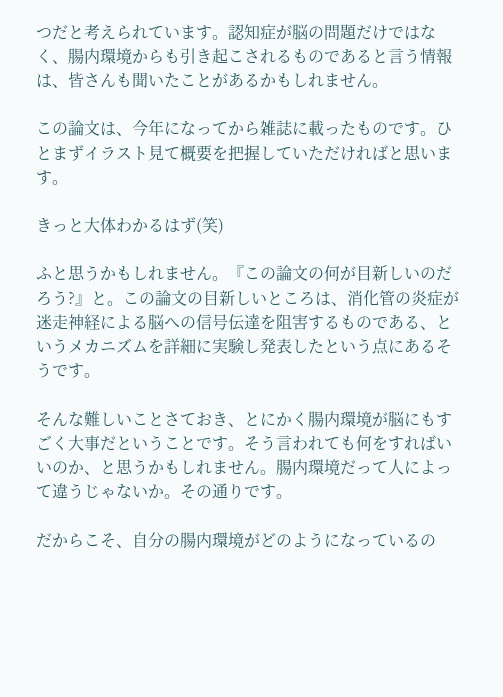つだと考えられています。認知症が脳の問題だけではなく、腸内環境からも引き起こされるものであると言う情報は、皆さんも聞いたことがあるかもしれません。

この論文は、今年になってから雑誌に載ったものです。ひとまずイラスト見て概要を把握していただければと思います。

きっと大体わかるはず(笑)

ふと思うかもしれません。『この論文の何が目新しいのだろう?』と。この論文の目新しいところは、消化管の炎症が迷走神経による脳への信号伝達を阻害するものである、というメカニズムを詳細に実験し発表したという点にあるそうです。

そんな難しいことさておき、とにかく腸内環境が脳にもすごく大事だということです。そう言われても何をすればいいのか、と思うかもしれません。腸内環境だって人によって違うじゃないか。その通りです。

だからこそ、自分の腸内環境がどのようになっているの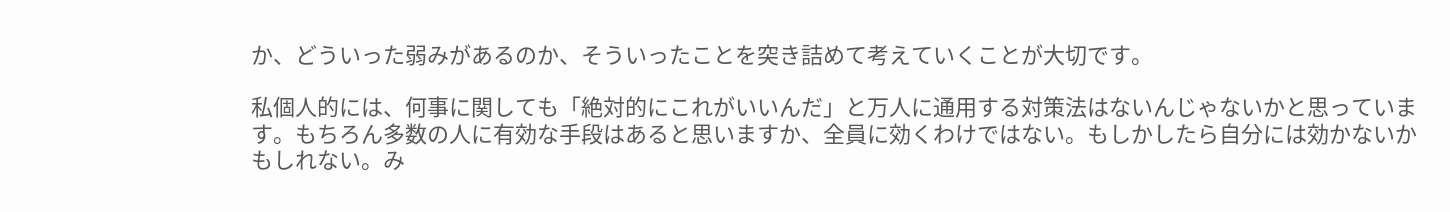か、どういった弱みがあるのか、そういったことを突き詰めて考えていくことが大切です。

私個人的には、何事に関しても「絶対的にこれがいいんだ」と万人に通用する対策法はないんじゃないかと思っています。もちろん多数の人に有効な手段はあると思いますか、全員に効くわけではない。もしかしたら自分には効かないかもしれない。み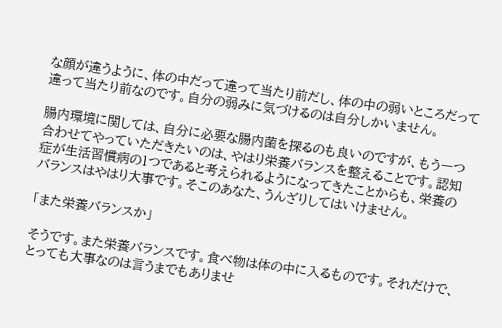な顔が違うように、体の中だって違って当たり前だし、体の中の弱いところだって違って当たり前なのです。自分の弱みに気づけるのは自分しかいません。

腸内環境に関しては、自分に必要な腸内菌を探るのも良いのですが、もう一つ合わせてやっていただきたいのは、やはり栄養バランスを整えることです。認知症が生活習慣病の1つであると考えられるようになってきたことからも、栄養のバランスはやはり大事です。そこのあなた、うんざりしてはいけません。

「また栄養バランスか」

そうです。また栄養バランスです。食べ物は体の中に入るものです。それだけで、とっても大事なのは言うまでもありませ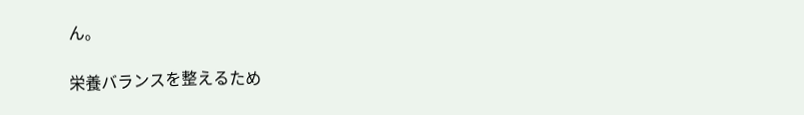ん。

栄養バランスを整えるため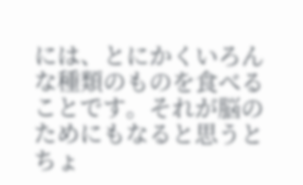には、とにかくいろんな種類のものを食べることです。それが脳のためにもなると思うとちょ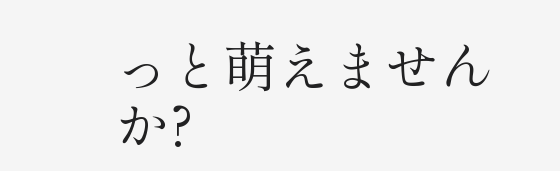っと萌えませんか?